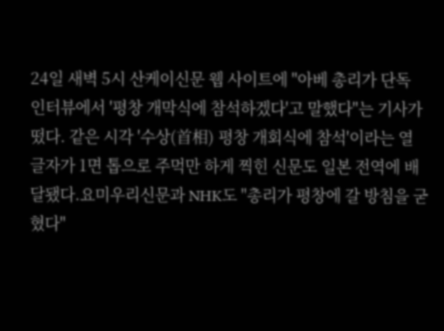24일 새벽 5시 산케이신문 웹 사이트에 "아베 총리가 단독 인터뷰에서 '평창 개막식에 참석하겠다'고 말했다"는 기사가 떴다. 같은 시각 '수상(首相) 평창 개회식에 참석'이라는 열 글자가 1면 톱으로 주먹만 하게 찍힌 신문도 일본 전역에 배달됐다.요미우리신문과 NHK도 "총리가 평창에 갈 방침을 굳혔다"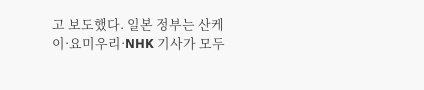고 보도했다. 일본 정부는 산케이·요미우리·NHK 기사가 모두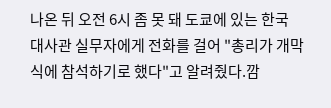나온 뒤 오전 6시 좀 못 돼 도쿄에 있는 한국 대사관 실무자에게 전화를 걸어 "총리가 개막식에 참석하기로 했다"고 알려줬다.깜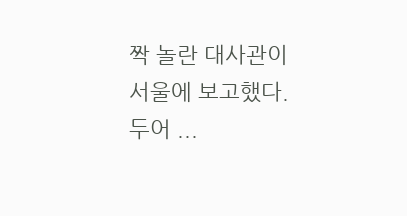짝 놀란 대사관이 서울에 보고했다. 두어 ...